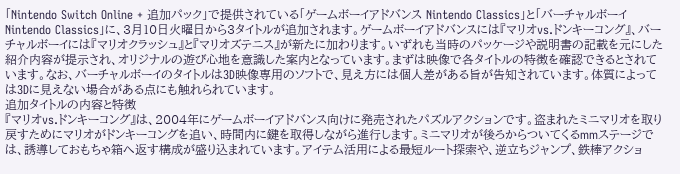「Nintendo Switch Online + 追加パック」で提供されている「ゲームボーイアドバンス Nintendo Classics」と「バーチャルボーイ Nintendo Classics」に、3月10日火曜日から3タイトルが追加されます。ゲームボーイアドバンスには『マリオvs.ドンキーコング』、バーチャルボーイには『マリオクラッシュ』と『マリオズテニス』が新たに加わります。いずれも当時のパッケージや説明書の記載を元にした紹介内容が提示され、オリジナルの遊び心地を意識した案内となっています。まずは映像で各タイトルの特徴を確認できるとされています。なお、バーチャルボーイのタイトルは3D映像専用のソフトで、見え方には個人差がある旨が告知されています。体質によっては3Dに見えない場合がある点にも触れられています。
追加タイトルの内容と特徴
『マリオvs.ドンキーコング』は、2004年にゲームボーイアドバンス向けに発売されたパズルアクションです。盗まれたミニマリオを取り戻すためにマリオがドンキーコングを追い、時間内に鍵を取得しながら進行します。ミニマリオが後ろからついてくるmmステージでは、誘導しておもちゃ箱へ返す構成が盛り込まれています。アイテム活用による最短ルート探索や、逆立ちジャンプ、鉄棒アクショ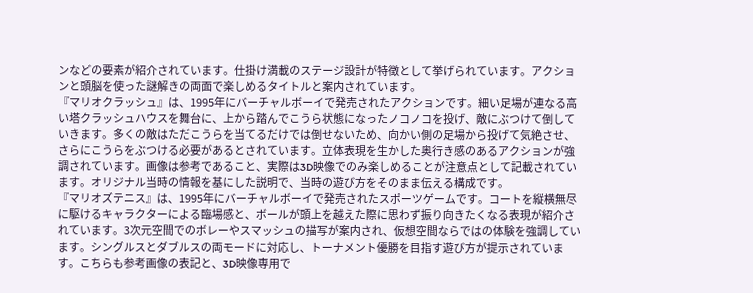ンなどの要素が紹介されています。仕掛け満載のステージ設計が特徴として挙げられています。アクションと頭脳を使った謎解きの両面で楽しめるタイトルと案内されています。
『マリオクラッシュ』は、1995年にバーチャルボーイで発売されたアクションです。細い足場が連なる高い塔クラッシュハウスを舞台に、上から踏んでこうら状態になったノコノコを投げ、敵にぶつけて倒していきます。多くの敵はただこうらを当てるだけでは倒せないため、向かい側の足場から投げて気絶させ、さらにこうらをぶつける必要があるとされています。立体表現を生かした奥行き感のあるアクションが強調されています。画像は参考であること、実際は3D映像でのみ楽しめることが注意点として記載されています。オリジナル当時の情報を基にした説明で、当時の遊び方をそのまま伝える構成です。
『マリオズテニス』は、1995年にバーチャルボーイで発売されたスポーツゲームです。コートを縦横無尽に駆けるキャラクターによる臨場感と、ボールが頭上を越えた際に思わず振り向きたくなる表現が紹介されています。3次元空間でのボレーやスマッシュの描写が案内され、仮想空間ならではの体験を強調しています。シングルスとダブルスの両モードに対応し、トーナメント優勝を目指す遊び方が提示されています。こちらも参考画像の表記と、3D映像専用で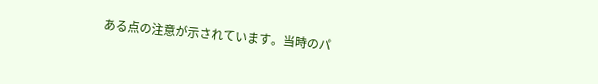ある点の注意が示されています。当時のパ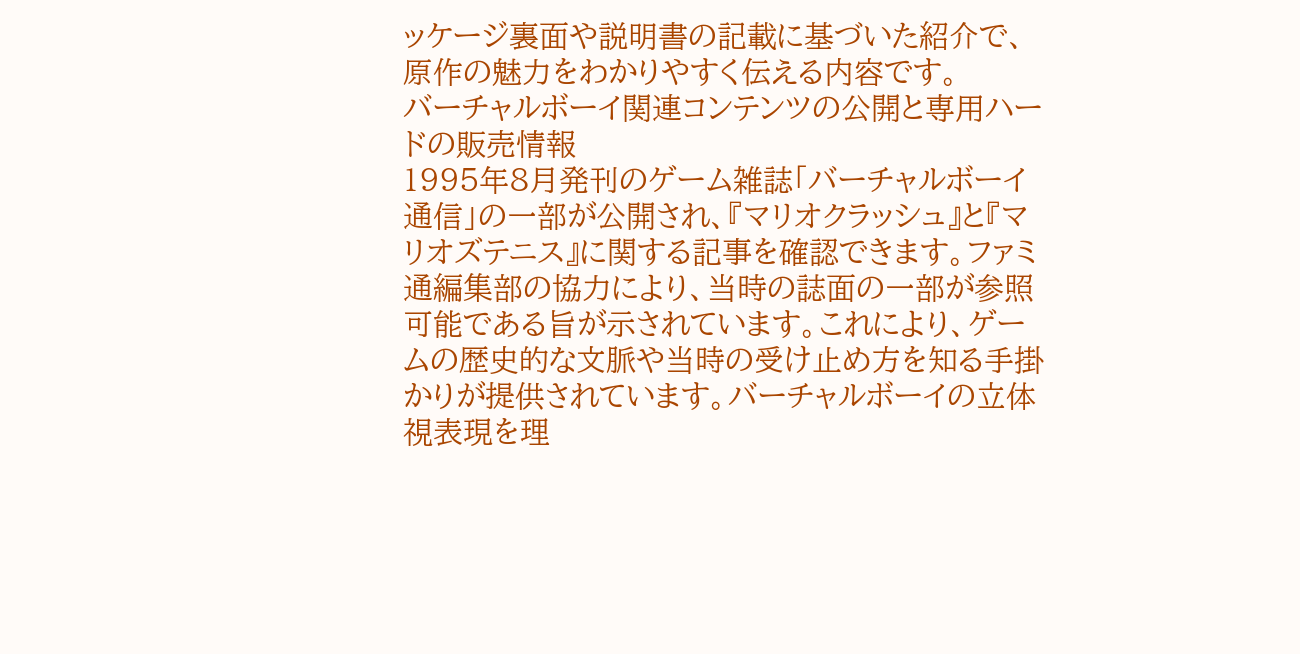ッケージ裏面や説明書の記載に基づいた紹介で、原作の魅力をわかりやすく伝える内容です。
バーチャルボーイ関連コンテンツの公開と専用ハードの販売情報
1995年8月発刊のゲーム雑誌「バーチャルボーイ通信」の一部が公開され、『マリオクラッシュ』と『マリオズテニス』に関する記事を確認できます。ファミ通編集部の協力により、当時の誌面の一部が参照可能である旨が示されています。これにより、ゲームの歴史的な文脈や当時の受け止め方を知る手掛かりが提供されています。バーチャルボーイの立体視表現を理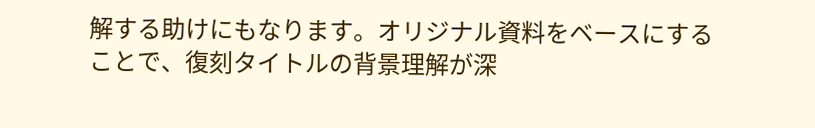解する助けにもなります。オリジナル資料をベースにすることで、復刻タイトルの背景理解が深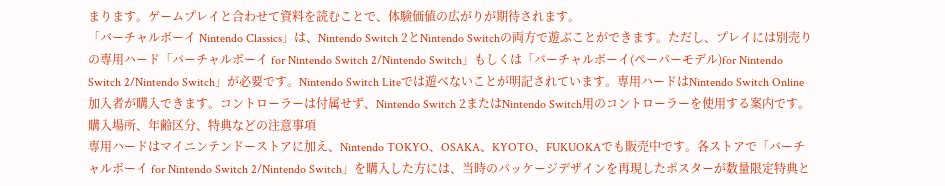まります。ゲームプレイと合わせて資料を読むことで、体験価値の広がりが期待されます。
「バーチャルボーイ Nintendo Classics」は、Nintendo Switch 2とNintendo Switchの両方で遊ぶことができます。ただし、プレイには別売りの専用ハード「バーチャルボーイ for Nintendo Switch 2/Nintendo Switch」もしくは「バーチャルボーイ(ペーパーモデル)for Nintendo Switch 2/Nintendo Switch」が必要です。Nintendo Switch Liteでは遊べないことが明記されています。専用ハードはNintendo Switch Online加入者が購入できます。コントローラーは付属せず、Nintendo Switch 2またはNintendo Switch用のコントローラーを使用する案内です。
購入場所、年齢区分、特典などの注意事項
専用ハードはマイニンテンドーストアに加え、Nintendo TOKYO、OSAKA、KYOTO、FUKUOKAでも販売中です。各ストアで「バーチャルボーイ for Nintendo Switch 2/Nintendo Switch」を購入した方には、当時のパッケージデザインを再現したポスターが数量限定特典と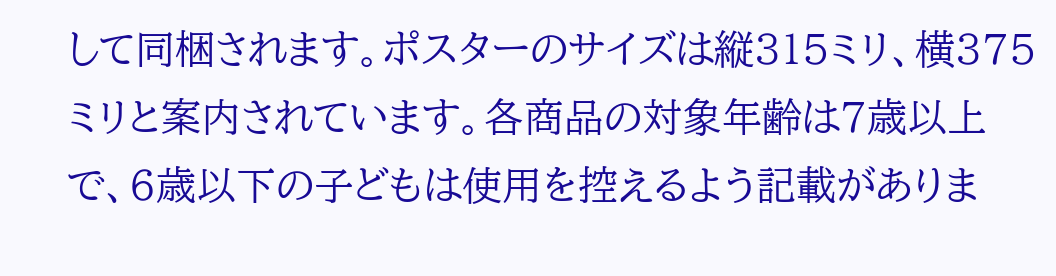して同梱されます。ポスターのサイズは縦315ミリ、横375ミリと案内されています。各商品の対象年齢は7歳以上で、6歳以下の子どもは使用を控えるよう記載がありま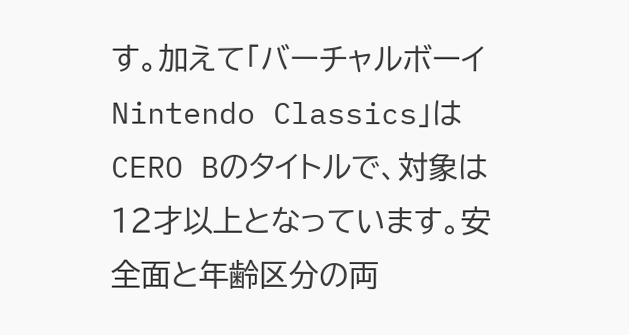す。加えて「バーチャルボーイ Nintendo Classics」はCERO Bのタイトルで、対象は12才以上となっています。安全面と年齢区分の両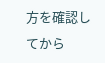方を確認してから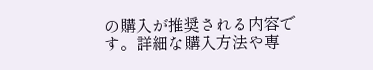の購入が推奨される内容です。詳細な購入方法や専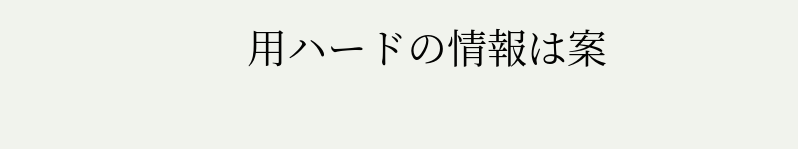用ハードの情報は案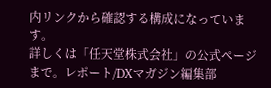内リンクから確認する構成になっています。
詳しくは「任天堂株式会社」の公式ページまで。レポート/DXマガジン編集部